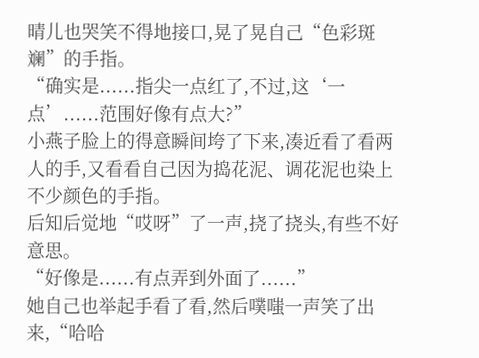晴儿也哭笑不得地接口,晃了晃自己“色彩斑斓”的手指。
“确实是......指尖一点红了,不过,这‘一点’......范围好像有点大?”
小燕子脸上的得意瞬间垮了下来,凑近看了看两人的手,又看看自己因为捣花泥、调花泥也染上不少颜色的手指。
后知后觉地“哎呀”了一声,挠了挠头,有些不好意思。
“好像是......有点弄到外面了......”
她自己也举起手看了看,然后噗嗤一声笑了出来,“哈哈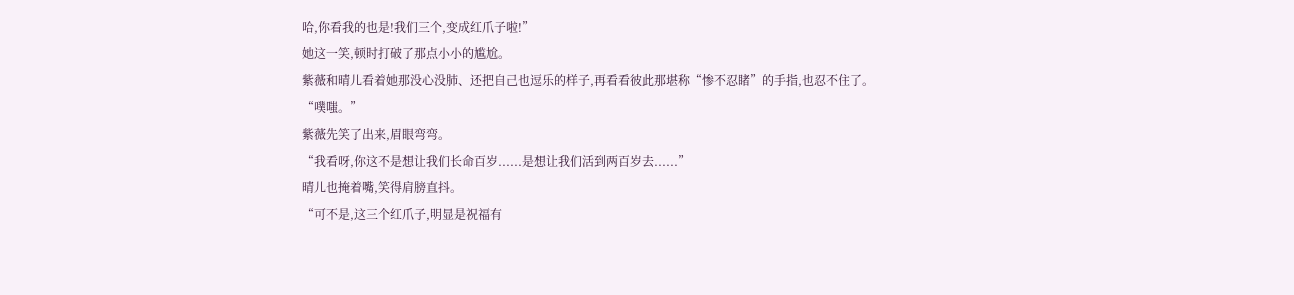哈,你看我的也是!我们三个,变成红爪子啦!”
她这一笑,顿时打破了那点小小的尴尬。
紫薇和晴儿看着她那没心没肺、还把自己也逗乐的样子,再看看彼此那堪称“惨不忍睹”的手指,也忍不住了。
“噗嗤。”
紫薇先笑了出来,眉眼弯弯。
“我看呀,你这不是想让我们长命百岁......是想让我们活到两百岁去......”
晴儿也掩着嘴,笑得肩膀直抖。
“可不是,这三个红爪子,明显是祝福有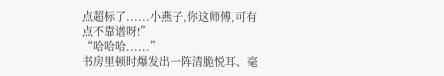点超标了......小燕子,你这师傅,可有点不靠谱呀!”
“哈哈哈......”
书房里顿时爆发出一阵清脆悦耳、毫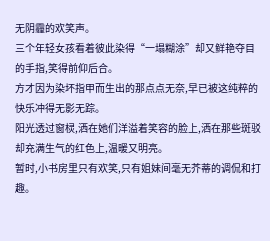无阴霾的欢笑声。
三个年轻女孩看着彼此染得“一塌糊涂”却又鲜艳夺目的手指,笑得前仰后合。
方才因为染坏指甲而生出的那点点无奈,早已被这纯粹的快乐冲得无影无踪。
阳光透过窗棂,洒在她们洋溢着笑容的脸上,洒在那些斑驳却充满生气的红色上,温暖又明亮。
暂时,小书房里只有欢笑,只有姐妹间毫无芥蒂的调侃和打趣。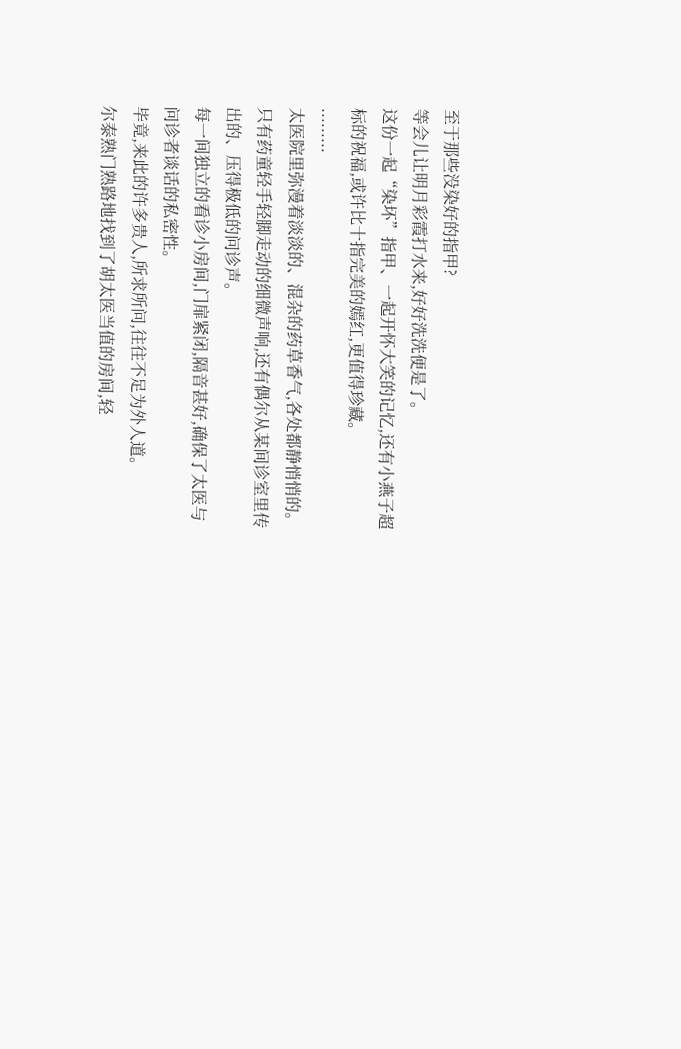至于那些没染好的指甲?
等会儿让明月彩霞打水来,好好洗洗便是了。
这份一起“染坏”指甲、一起开怀大笑的记忆,还有小燕子超标的祝福,或许比十指完美的嫣红,更值得珍藏。
.........
太医院里弥漫着淡淡的、混杂的药草香气,各处都静悄悄的。
只有药童轻手轻脚走动的细微声响,还有偶尔从某间诊室里传出的、压得极低的问诊声。
每一间独立的看诊小房间,门扉紧闭,隔音甚好,确保了太医与问诊者谈话的私密性。
毕竟,来此的许多贵人,所求所问,往往不足为外人道。
尔泰熟门熟路地找到了胡太医当值的房间,轻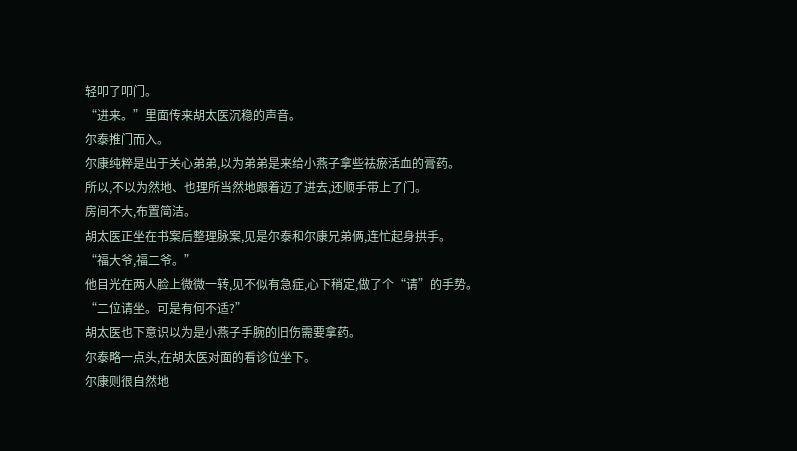轻叩了叩门。
“进来。”里面传来胡太医沉稳的声音。
尔泰推门而入。
尔康纯粹是出于关心弟弟,以为弟弟是来给小燕子拿些祛瘀活血的膏药。
所以,不以为然地、也理所当然地跟着迈了进去,还顺手带上了门。
房间不大,布置简洁。
胡太医正坐在书案后整理脉案,见是尔泰和尔康兄弟俩,连忙起身拱手。
“福大爷,福二爷。”
他目光在两人脸上微微一转,见不似有急症,心下稍定,做了个“请”的手势。
“二位请坐。可是有何不适?”
胡太医也下意识以为是小燕子手腕的旧伤需要拿药。
尔泰略一点头,在胡太医对面的看诊位坐下。
尔康则很自然地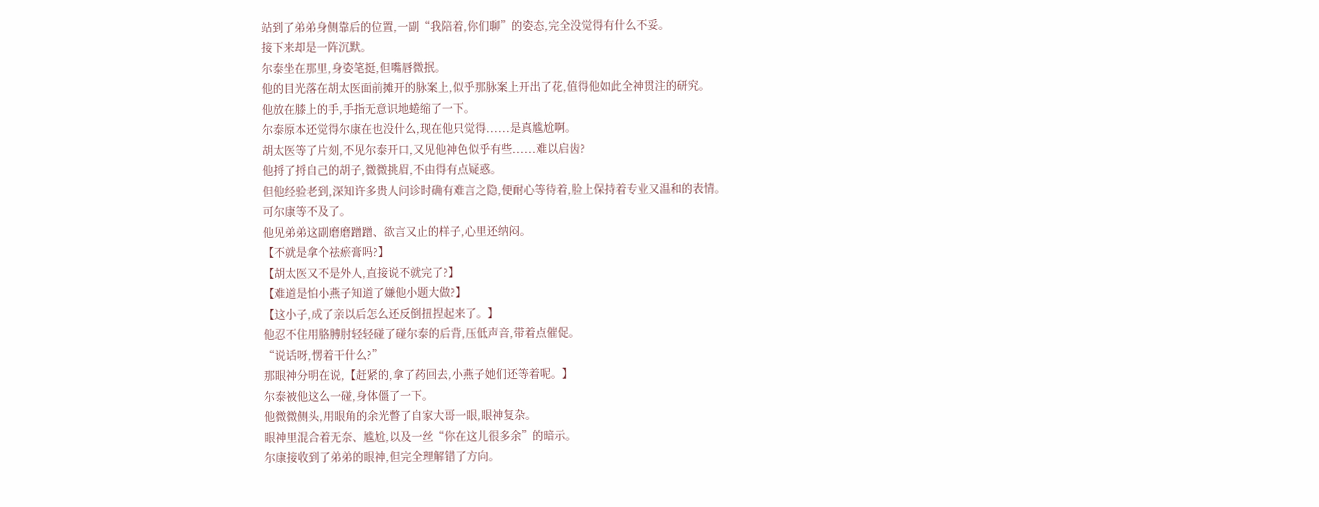站到了弟弟身侧靠后的位置,一副“我陪着,你们聊”的姿态,完全没觉得有什么不妥。
接下来却是一阵沉默。
尔泰坐在那里,身姿笔挺,但嘴唇微抿。
他的目光落在胡太医面前摊开的脉案上,似乎那脉案上开出了花,值得他如此全神贯注的研究。
他放在膝上的手,手指无意识地蜷缩了一下。
尔泰原本还觉得尔康在也没什么,现在他只觉得......是真尴尬啊。
胡太医等了片刻,不见尔泰开口,又见他神色似乎有些......难以启齿?
他捋了捋自己的胡子,微微挑眉,不由得有点疑惑。
但他经验老到,深知许多贵人问诊时确有难言之隐,便耐心等待着,脸上保持着专业又温和的表情。
可尔康等不及了。
他见弟弟这副磨磨蹭蹭、欲言又止的样子,心里还纳闷。
【不就是拿个祛瘀膏吗?】
【胡太医又不是外人,直接说不就完了?】
【难道是怕小燕子知道了嫌他小题大做?】
【这小子,成了亲以后怎么还反倒扭捏起来了。】
他忍不住用胳膊肘轻轻碰了碰尔泰的后背,压低声音,带着点催促。
“说话呀,愣着干什么?”
那眼神分明在说,【赶紧的,拿了药回去,小燕子她们还等着呢。】
尔泰被他这么一碰,身体僵了一下。
他微微侧头,用眼角的余光瞥了自家大哥一眼,眼神复杂。
眼神里混合着无奈、尴尬,以及一丝“你在这儿很多余”的暗示。
尔康接收到了弟弟的眼神,但完全理解错了方向。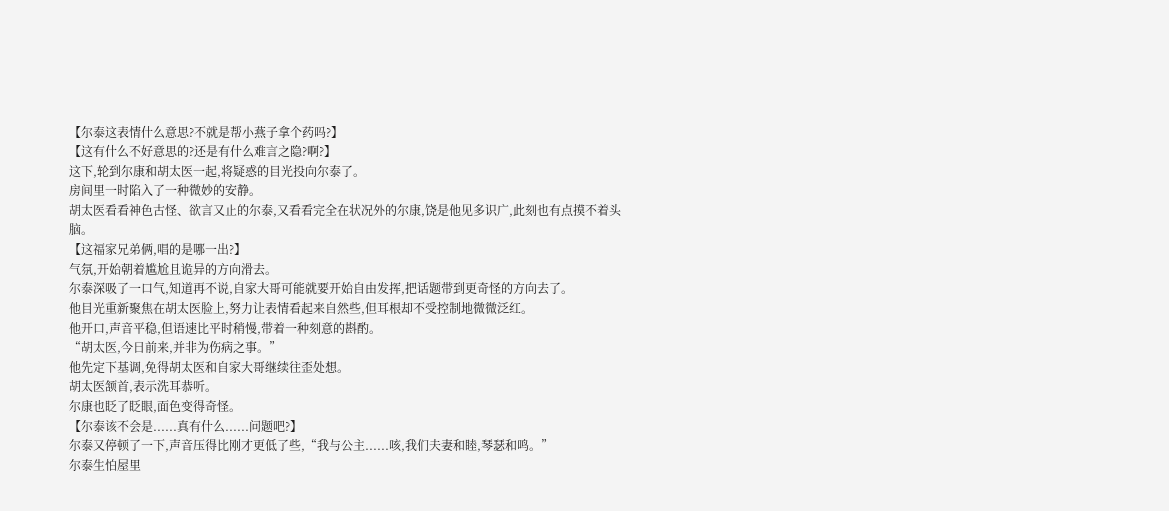【尔泰这表情什么意思?不就是帮小燕子拿个药吗?】
【这有什么不好意思的?还是有什么难言之隐?啊?】
这下,轮到尔康和胡太医一起,将疑惑的目光投向尔泰了。
房间里一时陷入了一种微妙的安静。
胡太医看看神色古怪、欲言又止的尔泰,又看看完全在状况外的尔康,饶是他见多识广,此刻也有点摸不着头脑。
【这福家兄弟俩,唱的是哪一出?】
气氛,开始朝着尴尬且诡异的方向滑去。
尔泰深吸了一口气,知道再不说,自家大哥可能就要开始自由发挥,把话题带到更奇怪的方向去了。
他目光重新聚焦在胡太医脸上,努力让表情看起来自然些,但耳根却不受控制地微微泛红。
他开口,声音平稳,但语速比平时稍慢,带着一种刻意的斟酌。
“胡太医,今日前来,并非为伤病之事。”
他先定下基调,免得胡太医和自家大哥继续往歪处想。
胡太医颔首,表示洗耳恭听。
尔康也眨了眨眼,面色变得奇怪。
【尔泰该不会是......真有什么......问题吧?】
尔泰又停顿了一下,声音压得比刚才更低了些,“我与公主......咳,我们夫妻和睦,琴瑟和鸣。”
尔泰生怕屋里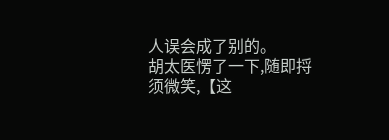人误会成了别的。
胡太医愣了一下,随即捋须微笑,【这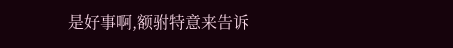是好事啊,额驸特意来告诉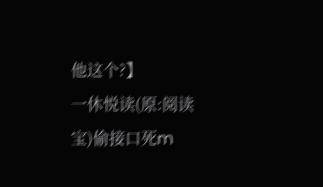他这个?】
一休悦读(原:阅读宝)偷接口死m